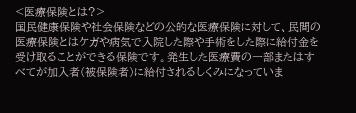<医療保険とは?>
国民健康保険や社会保険などの公的な医療保険に対して、民間の医療保険とはケガや病気で入院した際や手術をした際に給付金を受け取ることができる保険です。発生した医療費の一部またはすべてが加入者(被保険者)に給付されるしくみになっていま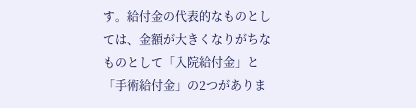す。給付金の代表的なものとしては、金額が大きくなりがちなものとして「入院給付金」と「手術給付金」の2つがありま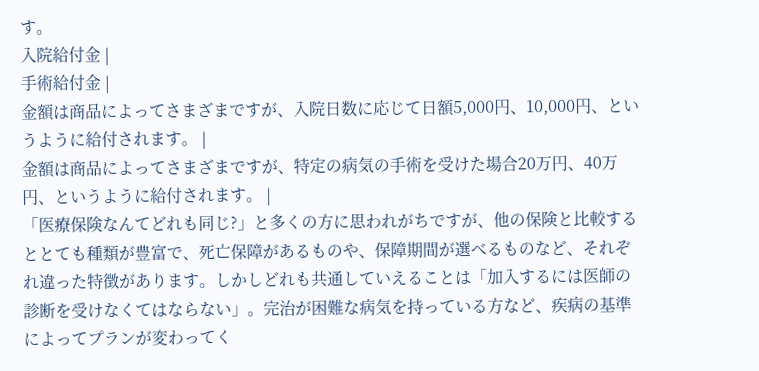す。
入院給付金 |
手術給付金 |
金額は商品によってさまざまですが、入院日数に応じて日額5,000円、10,000円、というように給付されます。 |
金額は商品によってさまざまですが、特定の病気の手術を受けた場合20万円、40万円、というように給付されます。 |
「医療保険なんてどれも同じ?」と多くの方に思われがちですが、他の保険と比較するととても種類が豊富で、死亡保障があるものや、保障期間が選べるものなど、それぞれ違った特徴があります。しかしどれも共通していえることは「加入するには医師の診断を受けなくてはならない」。完治が困難な病気を持っている方など、疾病の基準によってプランが変わってく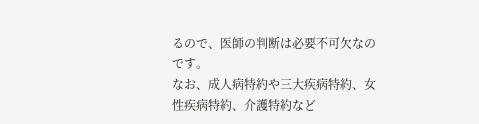るので、医師の判断は必要不可欠なのです。
なお、成人病特約や三大疾病特約、女性疾病特約、介護特約など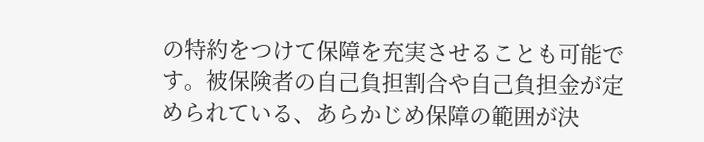の特約をつけて保障を充実させることも可能です。被保険者の自己負担割合や自己負担金が定められている、あらかじめ保障の範囲が決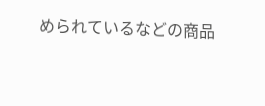められているなどの商品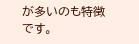が多いのも特徴です。